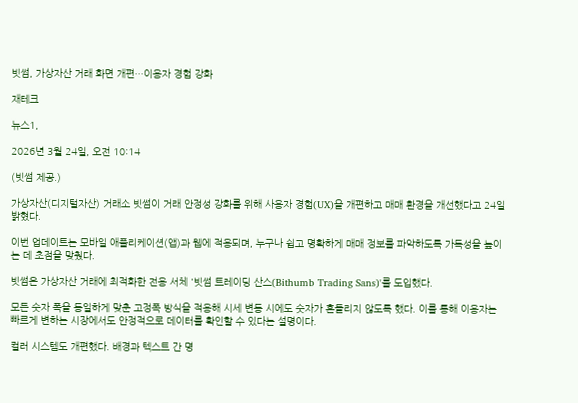빗썸, 가상자산 거래 화면 개편…이용자 경험 강화

재테크

뉴스1,

2026년 3월 24일, 오전 10:14

(빗썸 제공.)

가상자산(디지털자산) 거래소 빗썸이 거래 안정성 강화를 위해 사용자 경험(UX)을 개편하고 매매 환경을 개선했다고 24일 밝혔다.

이번 업데이트는 모바일 애플리케이션(앱)과 웹에 적용되며, 누구나 쉽고 명확하게 매매 정보를 파악하도록 가독성을 높이는 데 초점을 맞췄다.

빗썸은 가상자산 거래에 최적화한 전용 서체 '빗썸 트레이딩 산스(Bithumb Trading Sans)'를 도입했다.

모든 숫자 폭을 동일하게 맞춘 고정폭 방식을 적용해 시세 변동 시에도 숫자가 흔들리지 않도록 했다. 이를 통해 이용자는 빠르게 변하는 시장에서도 안정적으로 데이터를 확인할 수 있다는 설명이다.

컬러 시스템도 개편했다. 배경과 텍스트 간 명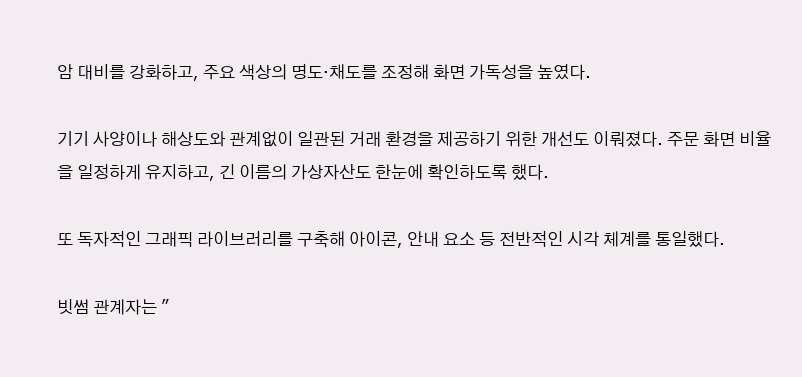암 대비를 강화하고, 주요 색상의 명도·채도를 조정해 화면 가독성을 높였다.

기기 사양이나 해상도와 관계없이 일관된 거래 환경을 제공하기 위한 개선도 이뤄졌다. 주문 화면 비율을 일정하게 유지하고, 긴 이름의 가상자산도 한눈에 확인하도록 했다.

또 독자적인 그래픽 라이브러리를 구축해 아이콘, 안내 요소 등 전반적인 시각 체계를 통일했다.

빗썸 관계자는 "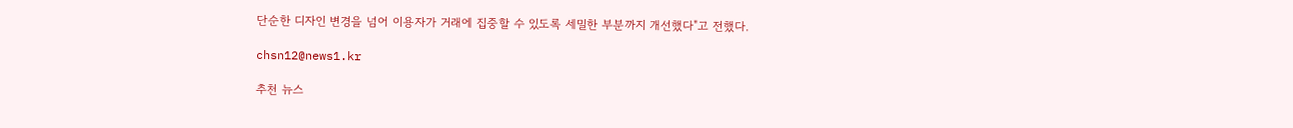단순한 디자인 변경을 넘어 이용자가 거래에 집중할 수 있도록 세밀한 부분까지 개선했다"고 전했다.

chsn12@news1.kr

추천 뉴스